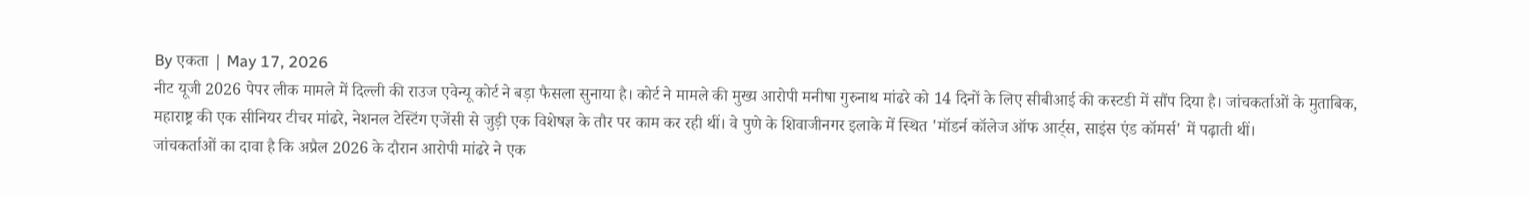By एकता | May 17, 2026
नीट यूजी 2026 पेपर लीक मामले में दिल्ली की राउज एवेन्यू कोर्ट ने बड़ा फैसला सुनाया है। कोर्ट ने मामले की मुख्य आरोपी मनीषा गुरुनाथ मांढरे को 14 दिनों के लिए सीबीआई की कस्टडी में सौंप दिया है। जांचकर्ताओं के मुताबिक, महाराष्ट्र की एक सीनियर टीचर मांढरे, नेशनल टेस्टिंग एजेंसी से जुड़ी एक विशेषज्ञ के तौर पर काम कर रही थीं। वे पुणे के शिवाजीनगर इलाके में स्थित 'मॉडर्न कॉलेज ऑफ आर्ट्स, साइंस एंड कॉमर्स' में पढ़ाती थीं।
जांचकर्ताओं का दावा है कि अप्रैल 2026 के दौरान आरोपी मांढरे ने एक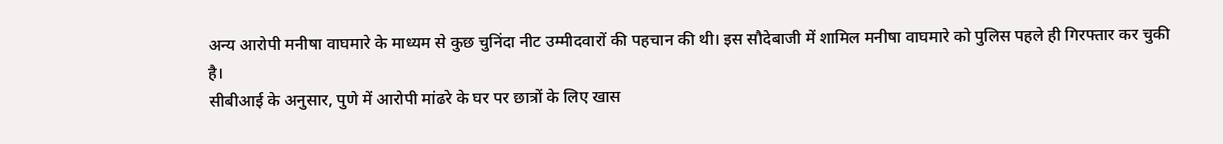अन्य आरोपी मनीषा वाघमारे के माध्यम से कुछ चुनिंदा नीट उम्मीदवारों की पहचान की थी। इस सौदेबाजी में शामिल मनीषा वाघमारे को पुलिस पहले ही गिरफ्तार कर चुकी है।
सीबीआई के अनुसार, पुणे में आरोपी मांढरे के घर पर छात्रों के लिए खास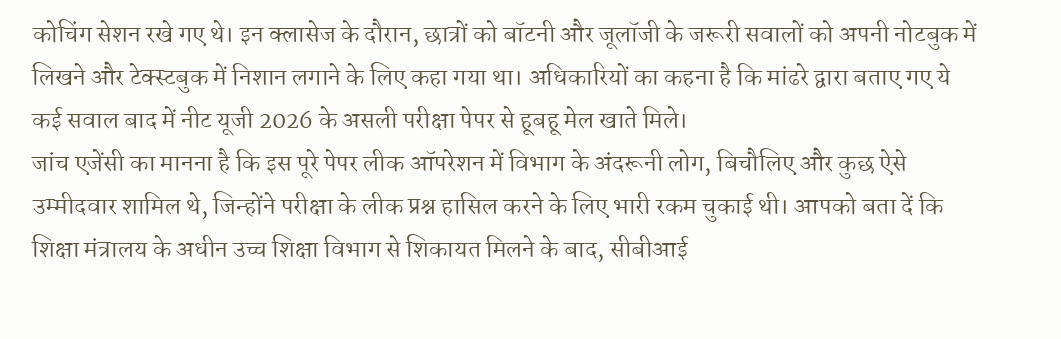कोचिंग सेशन रखे गए थे। इन क्लासेज के दौरान, छात्रों को बॉटनी और जूलॉजी के जरूरी सवालों को अपनी नोटबुक में लिखने और टेक्स्टबुक में निशान लगाने के लिए कहा गया था। अधिकारियों का कहना है कि मांढरे द्वारा बताए गए ये कई सवाल बाद में नीट यूजी 2026 के असली परीक्षा पेपर से हूबहू मेल खाते मिले।
जांच एजेंसी का मानना है कि इस पूरे पेपर लीक ऑपरेशन में विभाग के अंदरूनी लोग, बिचौलिए और कुछ ऐसे उम्मीदवार शामिल थे, जिन्होंने परीक्षा के लीक प्रश्न हासिल करने के लिए भारी रकम चुकाई थी। आपको बता दें कि शिक्षा मंत्रालय के अधीन उच्च शिक्षा विभाग से शिकायत मिलने के बाद, सीबीआई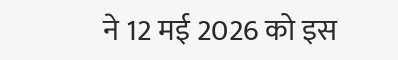ने 12 मई 2026 को इस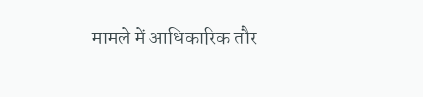मामले में आधिकारिक तौर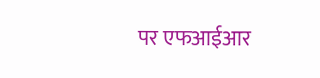पर एफआईआर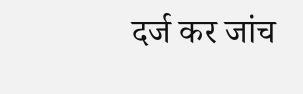दर्ज कर जांच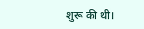शुरू की थी।